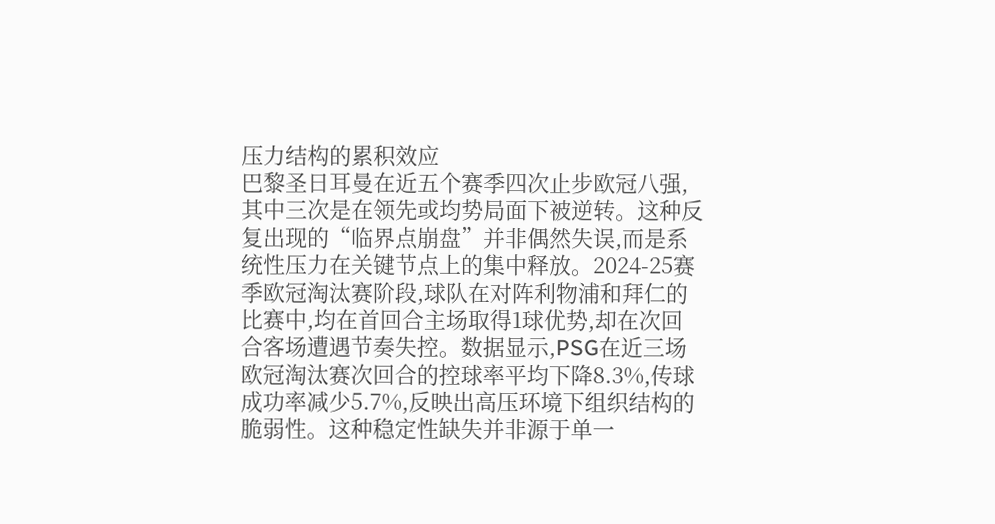压力结构的累积效应
巴黎圣日耳曼在近五个赛季四次止步欧冠八强,其中三次是在领先或均势局面下被逆转。这种反复出现的“临界点崩盘”并非偶然失误,而是系统性压力在关键节点上的集中释放。2024-25赛季欧冠淘汰赛阶段,球队在对阵利物浦和拜仁的比赛中,均在首回合主场取得1球优势,却在次回合客场遭遇节奏失控。数据显示,PSG在近三场欧冠淘汰赛次回合的控球率平均下降8.3%,传球成功率减少5.7%,反映出高压环境下组织结构的脆弱性。这种稳定性缺失并非源于单一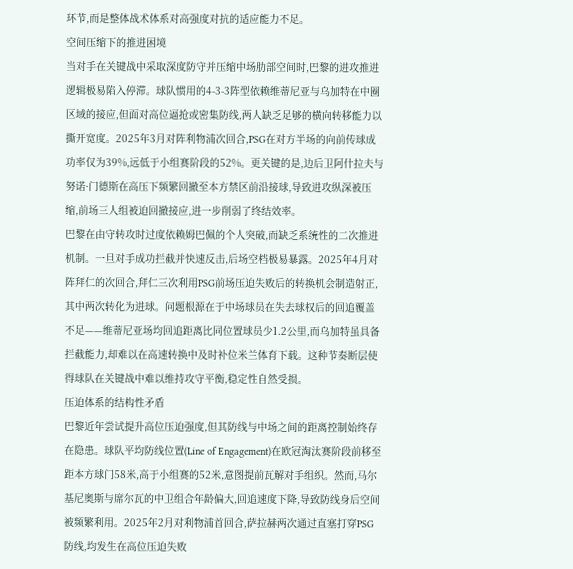环节,而是整体战术体系对高强度对抗的适应能力不足。
空间压缩下的推进困境
当对手在关键战中采取深度防守并压缩中场肋部空间时,巴黎的进攻推进逻辑极易陷入停滞。球队惯用的4-3-3阵型依赖维蒂尼亚与乌加特在中圈区域的接应,但面对高位逼抢或密集防线,两人缺乏足够的横向转移能力以撕开宽度。2025年3月对阵利物浦次回合,PSG在对方半场的向前传球成功率仅为39%,远低于小组赛阶段的52%。更关键的是,边后卫阿什拉夫与努诺·门德斯在高压下频繁回撤至本方禁区前沿接球,导致进攻纵深被压缩,前场三人组被迫回撤接应,进一步削弱了终结效率。
巴黎在由守转攻时过度依赖姆巴佩的个人突破,而缺乏系统性的二次推进机制。一旦对手成功拦截并快速反击,后场空档极易暴露。2025年4月对阵拜仁的次回合,拜仁三次利用PSG前场压迫失败后的转换机会制造射正,其中两次转化为进球。问题根源在于中场球员在失去球权后的回追覆盖不足——维蒂尼亚场均回追距离比同位置球员少1.2公里,而乌加特虽具备拦截能力,却难以在高速转换中及时补位米兰体育下载。这种节奏断层使得球队在关键战中难以维持攻守平衡,稳定性自然受损。
压迫体系的结构性矛盾
巴黎近年尝试提升高位压迫强度,但其防线与中场之间的距离控制始终存在隐患。球队平均防线位置(Line of Engagement)在欧冠淘汰赛阶段前移至距本方球门58米,高于小组赛的52米,意图提前瓦解对手组织。然而,马尔基尼奥斯与席尔瓦的中卫组合年龄偏大,回追速度下降,导致防线身后空间被频繁利用。2025年2月对利物浦首回合,萨拉赫两次通过直塞打穿PSG防线,均发生在高位压迫失败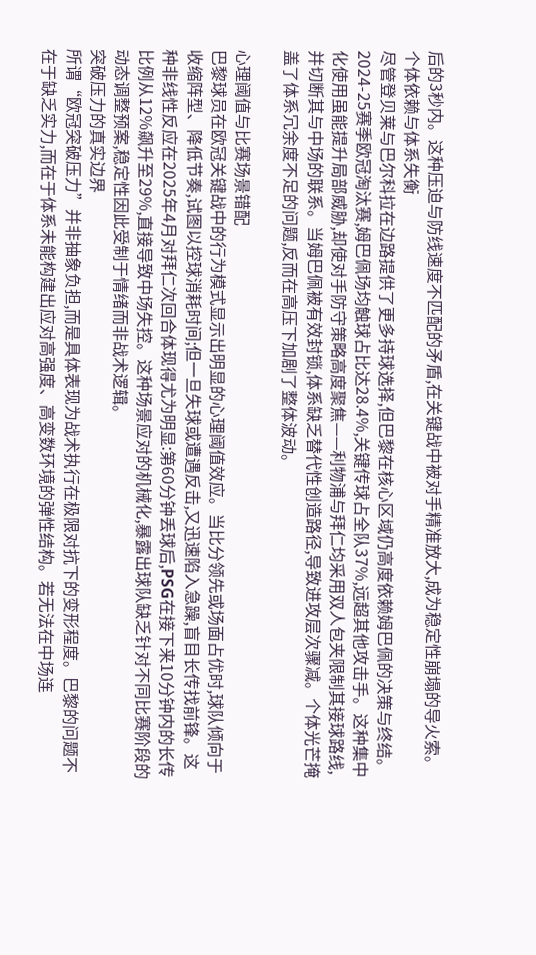后的3秒内。这种压迫与防线速度不匹配的矛盾,在关键战中被对手精准放大,成为稳定性崩塌的导火索。
个体依赖与体系失衡
尽管登贝莱与巴尔科拉在边路提供了更多持球选择,但巴黎在核心区域仍高度依赖姆巴佩的决策与终结。2024-25赛季欧冠淘汰赛,姆巴佩场均触球占比达28.4%,关键传球占全队37%,远超其他攻击手。这种集中化使用虽能提升局部威胁,却使对手防守策略高度聚焦——利物浦与拜仁均采用双人包夹限制其接球路线,并切断其与中场的联系。当姆巴佩被有效封锁,体系缺乏替代性创造路径,导致进攻层次骤减。个体光芒掩盖了体系冗余度不足的问题,反而在高压下加剧了整体波动。

心理阈值与比赛场景错配
巴黎球员在欧冠关键战中的行为模式显示出明显的心理阈值效应。当比分领先或场面占优时,球队倾向于收缩阵型、降低节奏,试图以控球消耗时间;但一旦失球或遭遇反击,又迅速陷入急躁,盲目长传找前锋。这种非线性反应在2025年4月对拜仁次回合体现得尤为明显:第60分钟丢球后,PSG在接下来10分钟内的长传比例从12%飙升至29%,直接导致中场失控。这种场景应对的机械化,暴露出球队缺乏针对不同比赛阶段的动态调整预案,稳定性因此受制于情绪而非战术逻辑。
突破压力的真实边界
所谓“欧冠突破压力”并非抽象负担,而是具体表现为战术执行在极限对抗下的变形程度。巴黎的问题不在于缺乏实力,而在于体系未能构建出应对高强度、高变数环境的弹性结构。若无法在中场连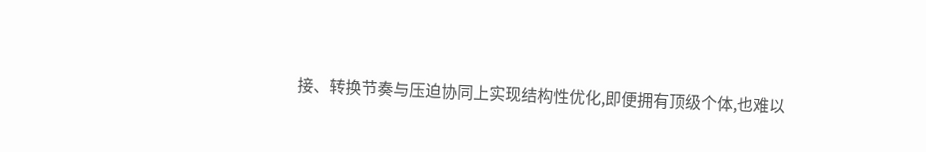接、转换节奏与压迫协同上实现结构性优化,即便拥有顶级个体,也难以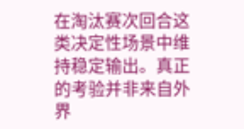在淘汰赛次回合这类决定性场景中维持稳定输出。真正的考验并非来自外界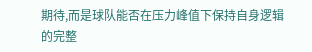期待,而是球队能否在压力峰值下保持自身逻辑的完整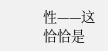性——这恰恰是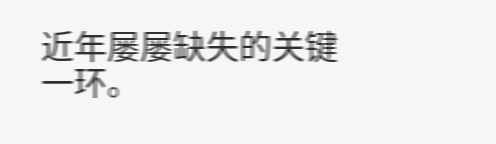近年屡屡缺失的关键一环。